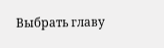Выбрать главу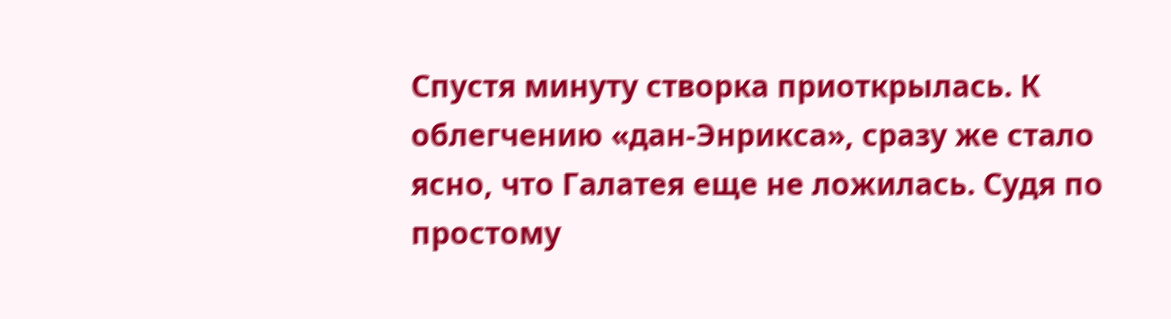Спустя минуту створка приоткрылась. К облегчению «дан-Энрикса», сразу же стало ясно, что Галатея еще не ложилась. Судя по простому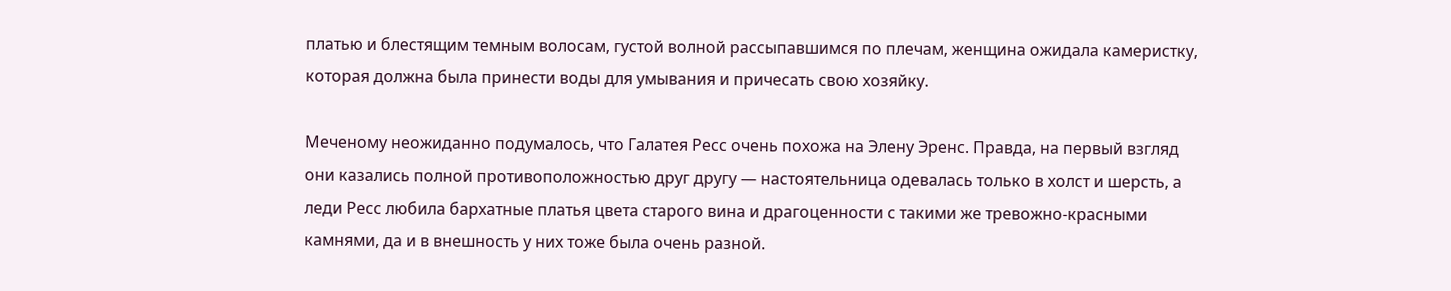платью и блестящим темным волосам, густой волной рассыпавшимся по плечам, женщина ожидала камеристку, которая должна была принести воды для умывания и причесать свою хозяйку.

Меченому неожиданно подумалось, что Галатея Ресс очень похожа на Элену Эренс. Правда, на первый взгляд они казались полной противоположностью друг другу — настоятельница одевалась только в холст и шерсть, а леди Ресс любила бархатные платья цвета старого вина и драгоценности с такими же тревожно-красными камнями, да и в внешность у них тоже была очень разной.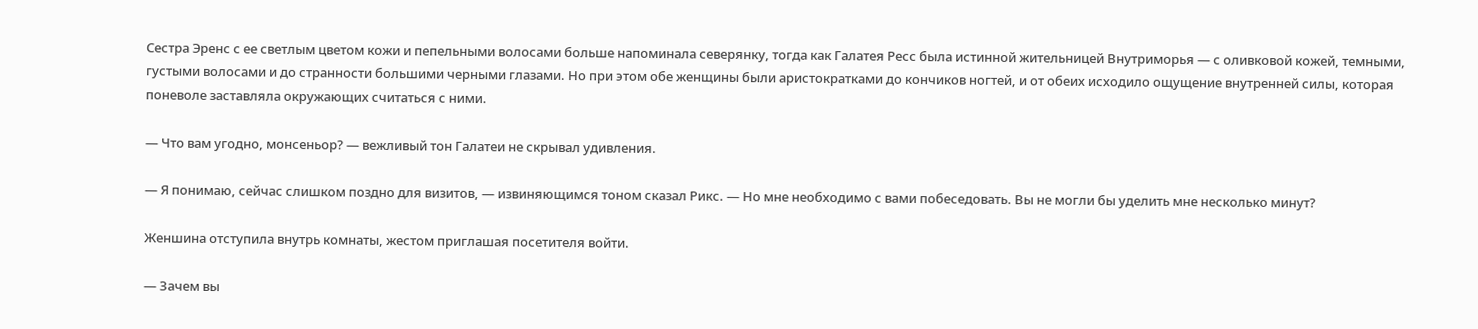Сестра Эренс с ее светлым цветом кожи и пепельными волосами больше напоминала северянку, тогда как Галатея Ресс была истинной жительницей Внутриморья — с оливковой кожей, темными, густыми волосами и до странности большими черными глазами. Но при этом обе женщины были аристократками до кончиков ногтей, и от обеих исходило ощущение внутренней силы, которая поневоле заставляла окружающих считаться с ними.

— Что вам угодно, монсеньор? — вежливый тон Галатеи не скрывал удивления.

— Я понимаю, сейчас слишком поздно для визитов, — извиняющимся тоном сказал Рикс. — Но мне необходимо с вами побеседовать. Вы не могли бы уделить мне несколько минут?

Женшина отступила внутрь комнаты, жестом приглашая посетителя войти.

— Зачем вы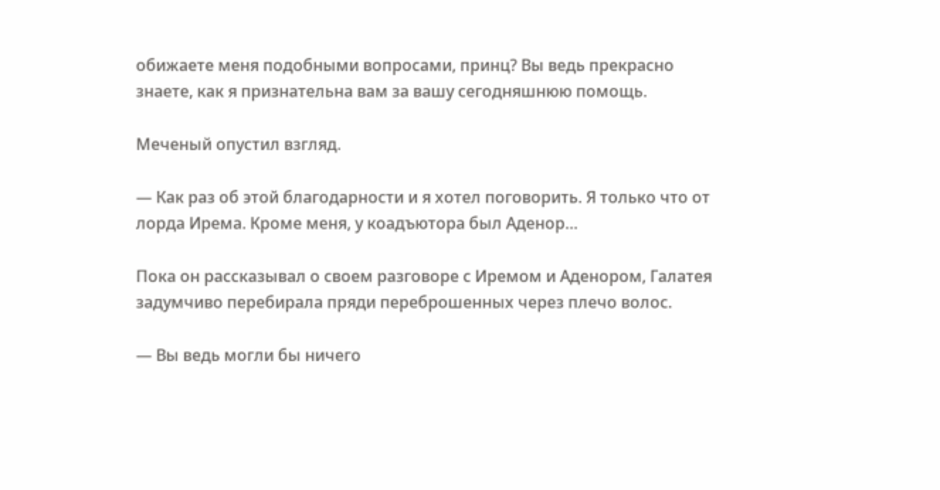обижаете меня подобными вопросами, принц? Вы ведь прекрасно знаете, как я признательна вам за вашу сегодняшнюю помощь.

Меченый опустил взгляд.

— Как раз об этой благодарности и я хотел поговорить. Я только что от лорда Ирема. Кроме меня, у коадъютора был Аденор…

Пока он рассказывал о своем разговоре с Иремом и Аденором, Галатея задумчиво перебирала пряди переброшенных через плечо волос.

— Вы ведь могли бы ничего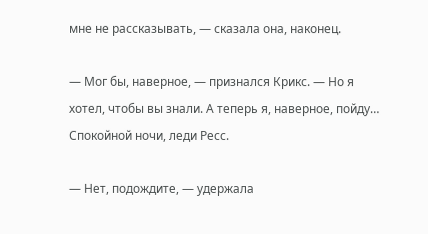мне не рассказывать, — сказала она, наконец.

— Мог бы, наверное, — признался Крикс. — Но я хотел, чтобы вы знали. А теперь я, наверное, пойду… Спокойной ночи, леди Ресс.

— Нет, подождите, — удержала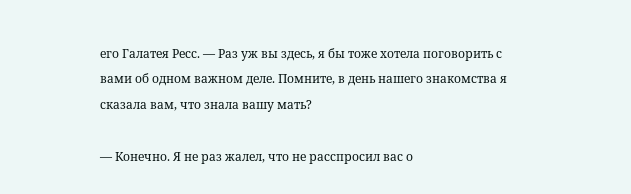его Галатея Ресс. — Раз уж вы здесь, я бы тоже хотела поговорить с вами об одном важном деле. Помните, в день нашего знакомства я сказала вам, что знала вашу мать?

— Конечно. Я не раз жалел, что не расспросил вас о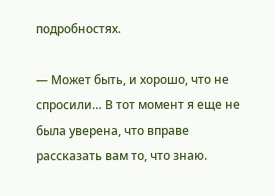подробностях.

— Может быть, и хорошо, что не спросили… В тот момент я еще не была уверена, что вправе рассказать вам то, что знаю.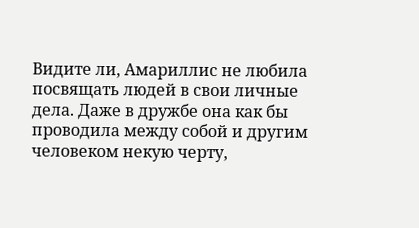Видите ли, Амариллис не любила посвящать людей в свои личные дела. Даже в дружбе она как бы проводила между собой и другим человеком некую черту,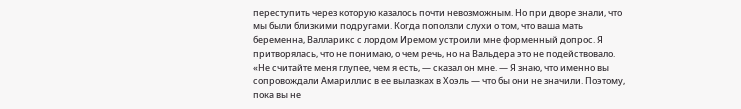переступить через которую казалось почти невозможным. Но при дворе знали, что мы были близкими подругами. Когда поползли слухи о том, что ваша мать беременна, Валларикс с лордом Иремом устроили мне форменный допрос. Я притворялась, что не понимаю, о чем речь, но на Вальдера это не подействовало. «Не считайте меня глупее, чем я есть, — сказал он мне. — Я знаю, что именно вы сопровождали Амариллис в ее вылазках в Хоэль — что бы они не значили. Поэтому, пока вы не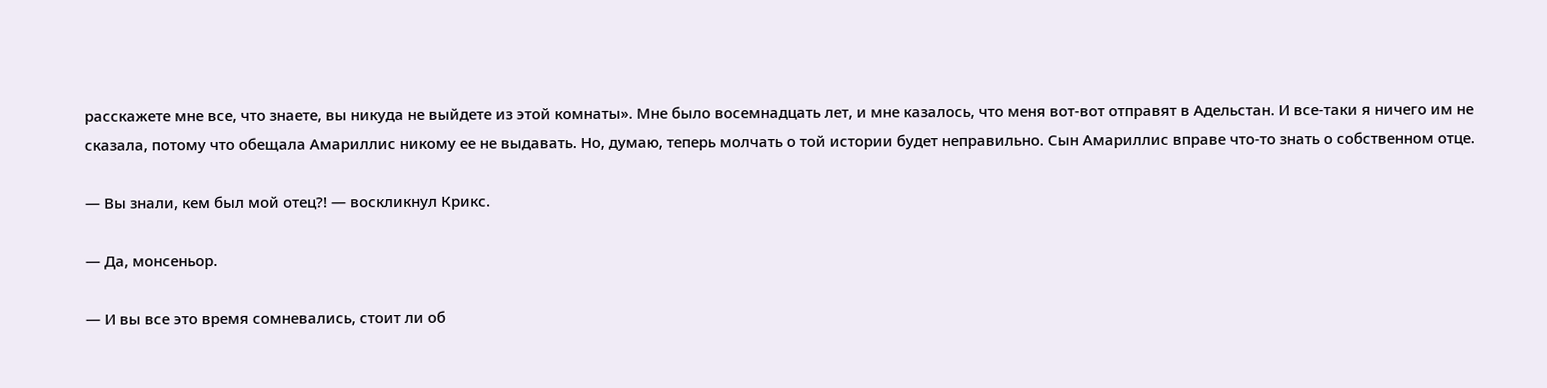расскажете мне все, что знаете, вы никуда не выйдете из этой комнаты». Мне было восемнадцать лет, и мне казалось, что меня вот-вот отправят в Адельстан. И все-таки я ничего им не сказала, потому что обещала Амариллис никому ее не выдавать. Но, думаю, теперь молчать о той истории будет неправильно. Сын Амариллис вправе что-то знать о собственном отце.

— Вы знали, кем был мой отец?! — воскликнул Крикс.

— Да, монсеньор.

— И вы все это время сомневались, стоит ли об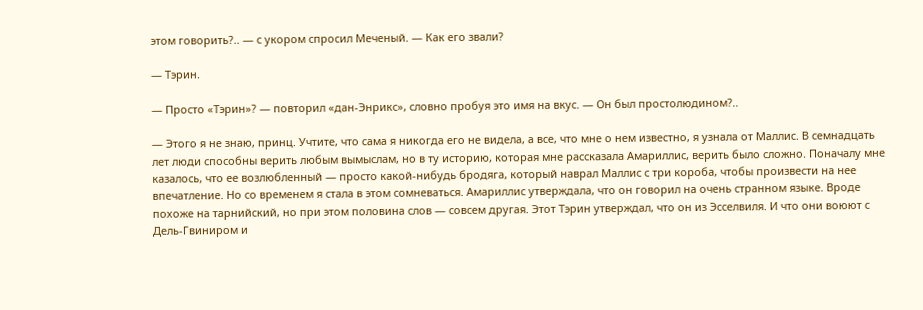этом говорить?.. — с укором спросил Меченый. — Как его звали?

— Тэрин.

— Просто «Тэрин»? — повторил «дан-Энрикс», словно пробуя это имя на вкус. — Он был простолюдином?..

— Этого я не знаю, принц. Учтите, что сама я никогда его не видела, а все, что мне о нем известно, я узнала от Маллис. В семнадцать лет люди способны верить любым вымыслам, но в ту историю, которая мне рассказала Амариллис, верить было сложно. Поначалу мне казалось, что ее возлюбленный — просто какой-нибудь бродяга, который наврал Маллис с три короба, чтобы произвести на нее впечатление. Но со временем я стала в этом сомневаться. Амариллис утверждала, что он говорил на очень странном языке. Вроде похоже на тарнийский, но при этом половина слов — совсем другая. Этот Тэрин утверждал, что он из Эсселвиля. И что они воюют с Дель-Гвиниром и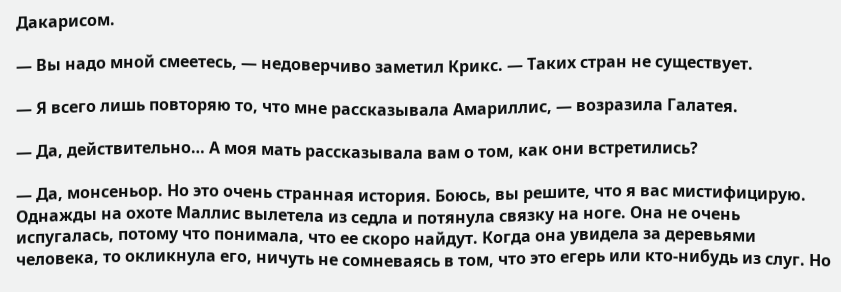Дакарисом.

— Вы надо мной смеетесь, — недоверчиво заметил Крикс. — Таких стран не существует.

— Я всего лишь повторяю то, что мне рассказывала Амариллис, — возразила Галатея.

— Да, действительно… А моя мать рассказывала вам о том, как они встретились?

— Да, монсеньор. Но это очень странная история. Боюсь, вы решите, что я вас мистифицирую. Однажды на охоте Маллис вылетела из седла и потянула связку на ноге. Она не очень испугалась, потому что понимала, что ее скоро найдут. Когда она увидела за деревьями человека, то окликнула его, ничуть не сомневаясь в том, что это егерь или кто-нибудь из слуг. Но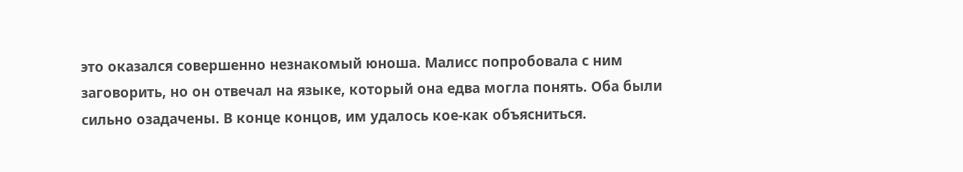это оказался совершенно незнакомый юноша. Малисс попробовала с ним заговорить, но он отвечал на языке, который она едва могла понять. Оба были сильно озадачены. В конце концов, им удалось кое-как объясниться.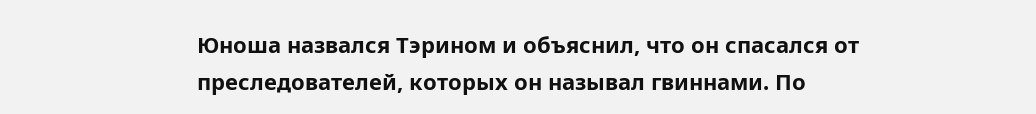Юноша назвался Тэрином и объяснил, что он спасался от преследователей, которых он называл гвиннами. По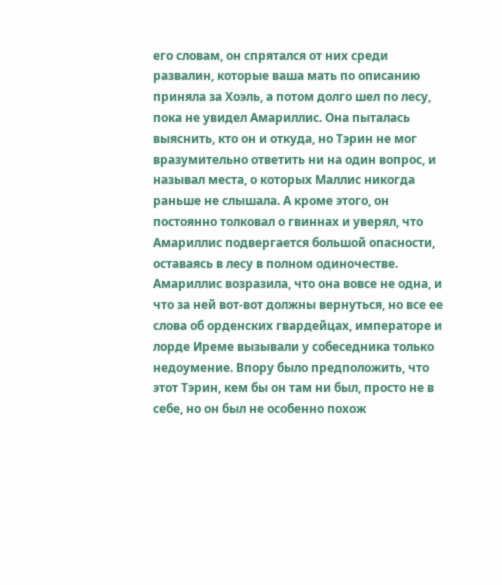его словам, он спрятался от них среди развалин, которые ваша мать по описанию приняла за Хоэль, а потом долго шел по лесу, пока не увидел Амариллис. Она пыталась выяснить, кто он и откуда, но Тэрин не мог вразумительно ответить ни на один вопрос, и называл места, о которых Маллис никогда раньше не слышала. А кроме этого, он постоянно толковал о гвиннах и уверял, что Амариллис подвергается большой опасности, оставаясь в лесу в полном одиночестве. Амариллис возразила, что она вовсе не одна, и что за ней вот-вот должны вернуться, но все ее слова об орденских гвардейцах, императоре и лорде Иреме вызывали у собеседника только недоумение. Впору было предположить, что этот Тэрин, кем бы он там ни был, просто не в себе, но он был не особенно похож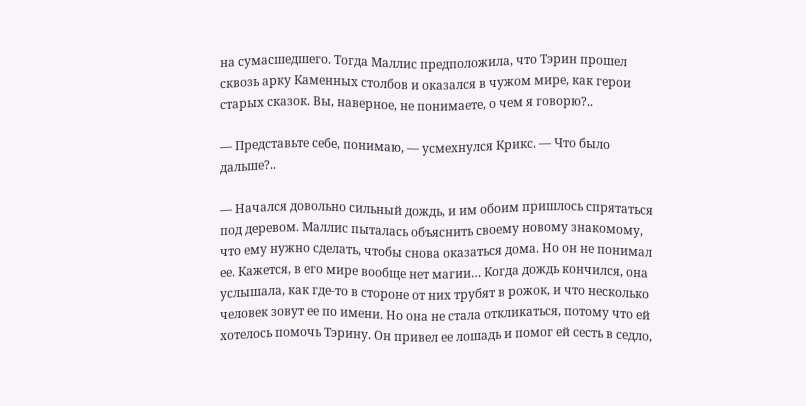на сумасшедшего. Тогда Маллис предположила, что Тэрин прошел сквозь арку Каменных столбов и оказался в чужом мире, как герои старых сказок. Вы, наверное, не понимаете, о чем я говорю?..

— Представьте себе, понимаю, — усмехнулся Крикс. — Что было дальше?..

— Начался довольно сильный дождь, и им обоим пришлось спрятаться под деревом. Маллис пыталась объяснить своему новому знакомому, что ему нужно сделать, чтобы снова оказаться дома. Но он не понимал ее. Кажется, в его мире вообще нет магии… Когда дождь кончился, она услышала, как где-то в стороне от них трубят в рожок, и что несколько человек зовут ее по имени. Но она не стала откликаться, потому что ей хотелось помочь Тэрину. Он привел ее лошадь и помог ей сесть в седло,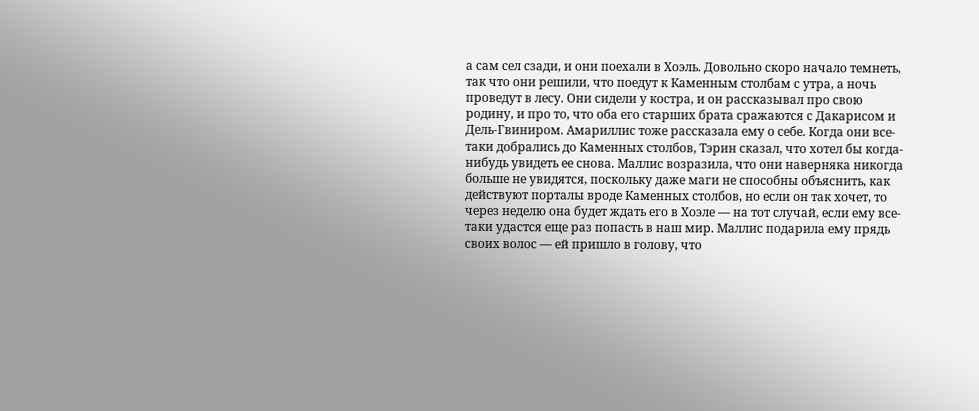а сам сел сзади, и они поехали в Хоэль. Довольно скоро начало темнеть, так что они решили, что поедут к Каменным столбам с утра, а ночь проведут в лесу. Они сидели у костра, и он рассказывал про свою родину, и про то, что оба его старших брата сражаются с Дакарисом и Дель-Гвиниром. Амариллис тоже рассказала ему о себе. Когда они все-таки добрались до Каменных столбов, Тэрин сказал, что хотел бы когда-нибудь увидеть ее снова. Маллис возразила, что они наверняка никогда больше не увидятся, поскольку даже маги не способны объяснить, как действуют порталы вроде Каменных столбов, но если он так хочет, то через неделю она будет ждать его в Хоэле — на тот случай, если ему все-таки удастся еще раз попасть в наш мир. Маллис подарила ему прядь своих волос — ей пришло в голову, что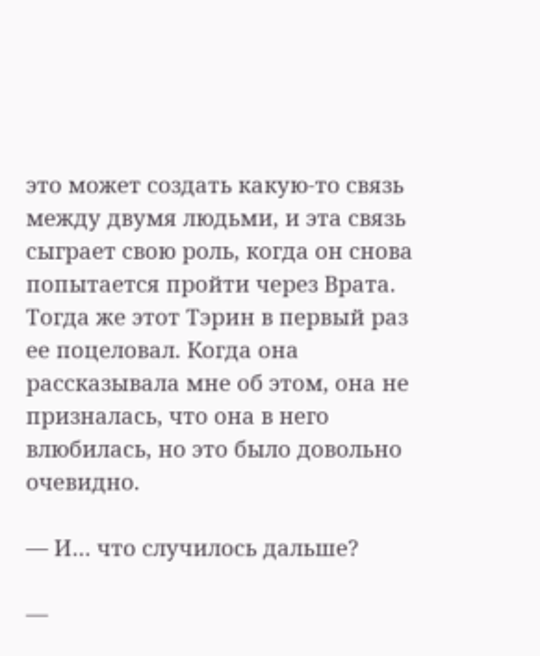это может создать какую-то связь между двумя людьми, и эта связь сыграет свою роль, когда он снова попытается пройти через Врата. Тогда же этот Тэрин в первый раз ее поцеловал. Когда она рассказывала мне об этом, она не призналась, что она в него влюбилась, но это было довольно очевидно.

— И… что случилось дальше?

—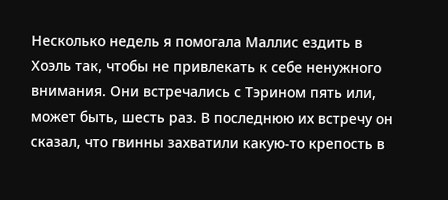Несколько недель я помогала Маллис ездить в Хоэль так, чтобы не привлекать к себе ненужного внимания. Они встречались с Тэрином пять или, может быть, шесть раз. В последнюю их встречу он сказал, что гвинны захватили какую-то крепость в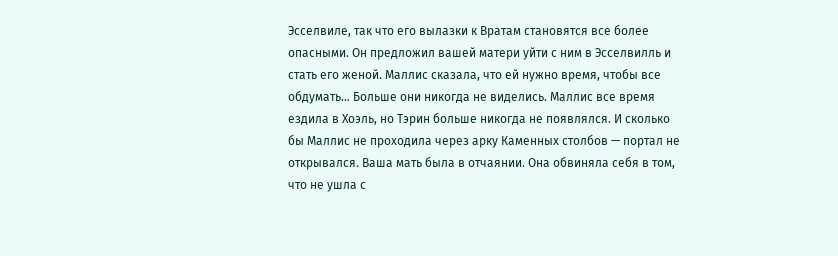Эсселвиле, так что его вылазки к Вратам становятся все более опасными. Он предложил вашей матери уйти с ним в Эсселвилль и стать его женой. Маллис сказала, что ей нужно время, чтобы все обдумать… Больше они никогда не виделись. Маллис все время ездила в Хоэль, но Тэрин больше никогда не появлялся. И сколько бы Маллис не проходила через арку Каменных столбов — портал не открывался. Ваша мать была в отчаянии. Она обвиняла себя в том, что не ушла с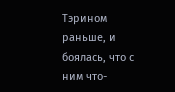Тэрином раньше, и боялась, что с ним что-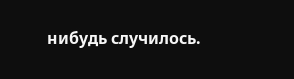нибудь случилось.